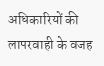अधिकारियों की लापरवाही के वजह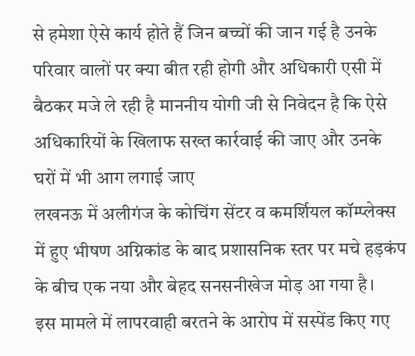से हमेशा ऐसे कार्य होते हैं जिन बच्चों की जान गई है उनके परिवार वालों पर क्या बीत रही होगी और अधिकारी एसी में बैठकर मजे ले रही है माननीय योगी जी से निवेदन है कि ऐसे अधिकारियों के खिलाफ सख्त कार्रवाई की जाए और उनके घरों में भी आग लगाई जाए
लखनऊ में अलीगंज के कोचिंग सेंटर व कमर्शियल कॉम्प्लेक्स में हुए भीषण अग्निकांड के बाद प्रशासनिक स्तर पर मचे हड़कंप के बीच एक नया और बेहद सनसनीखेज मोड़ आ गया है।
इस मामले में लापरवाही बरतने के आरोप में सस्पेंड किए गए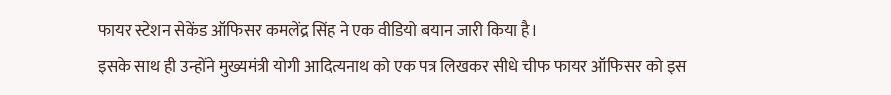फायर स्टेशन सेकेंड ऑफिसर कमलेंद्र सिंह ने एक वीडियो बयान जारी किया है।
इसके साथ ही उन्होंने मुख्यमंत्री योगी आदित्यनाथ को एक पत्र लिखकर सीधे चीफ फायर ऑफिसर को इस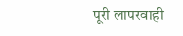पूरी लापरवाही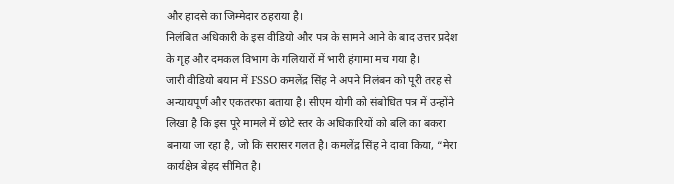और हादसे का जिम्मेदार ठहराया है।
निलंबित अधिकारी के इस वीडियो और पत्र के सामने आने के बाद उत्तर प्रदेश के गृह और दमकल विभाग के गलियारों में भारी हंगामा मच गया है।
जारी वीडियो बयान में FSSO कमलेंद्र सिंह ने अपने निलंबन को पूरी तरह से अन्यायपूर्ण और एकतरफा बताया है। सीएम योगी को संबोधित पत्र में उन्होंने लिखा है कि इस पूरे मामले में छोटे स्तर के अधिकारियों को बलि का बकरा बनाया जा रहा है, जो कि सरासर गलत है। कमलेंद्र सिंह ने दावा किया, “मेरा कार्यक्षेत्र बेहद सीमित है।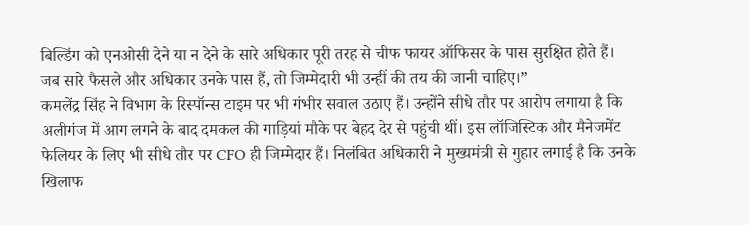बिल्डिंग को एनओसी देने या न देने के सारे अधिकार पूरी तरह से चीफ फायर ऑफिसर के पास सुरक्षित होते हैं। जब सारे फैसले और अधिकार उनके पास हैं, तो जिम्मेदारी भी उन्हीं की तय की जानी चाहिए।”
कमलेंद्र सिंह ने विभाग के रिस्पॉन्स टाइम पर भी गंभीर सवाल उठाए हैं। उन्होंने सीधे तौर पर आरोप लगाया है कि अलीगंज में आग लगने के बाद दमकल की गाड़ियां मौके पर बेहद देर से पहुंची थीं। इस लॉजिस्टिक और मैनेजमेंट फेलियर के लिए भी सीधे तौर पर CFO ही जिम्मेदार हैं। निलंबित अधिकारी ने मुख्यमंत्री से गुहार लगाई है कि उनके खिलाफ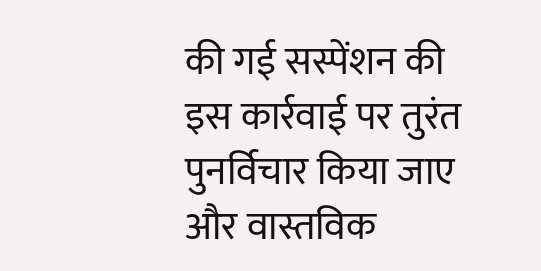की गई सस्पेंशन की इस कार्रवाई पर तुरंत पुनर्विचार किया जाए और वास्तविक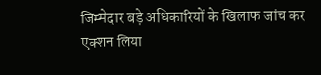जिम्मेदार बड़े अधिकारियों के खिलाफ जांच कर एक्शन लिया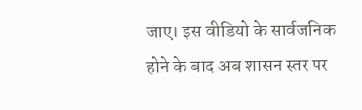जाए। इस वीडियो के सार्वजनिक होने के बाद अब शासन स्तर पर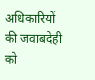अधिकारियों की जवाबदेही को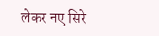लेकर नए सिरे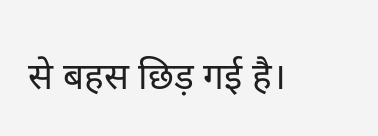से बहस छिड़ गई है।